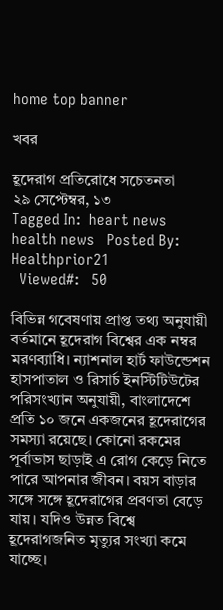home top banner

খবর

হূদেরাগ প্রতিরোধে সচেতনতা
২৯ সেপ্টেম্বর, ১৩
Tagged In:  heart news  health news   Posted By:   Healthprior21
  Viewed#:   50

বিভিন্ন গবেষণায় প্রাপ্ত তথ্য অনুযায়ী বর্তমানে হূদেরাগ বিশ্বের এক নম্বর মরণব্যাধি। ন্যাশনাল হার্ট ফাউন্ডেশন হাসপাতাল ও রিসার্চ ইনস্টিটিউটের পরিসংখ্যান অনুযায়ী, বাংলাদেশে প্রতি ১০ জনে একজনের হূদেরাগের সমস্যা রয়েছে। কোনো রকমের পূর্বাভাস ছাড়াই এ রোগ কেড়ে নিতে পারে আপনার জীবন। বয়স বাড়ার সঙ্গে সঙ্গে হূদেরাগের প্রবণতা বেড়ে যায়। যদিও উন্নত বিশ্বে হূদেরাগজনিত মৃত্যুর সংখ্যা কমে যাচ্ছে।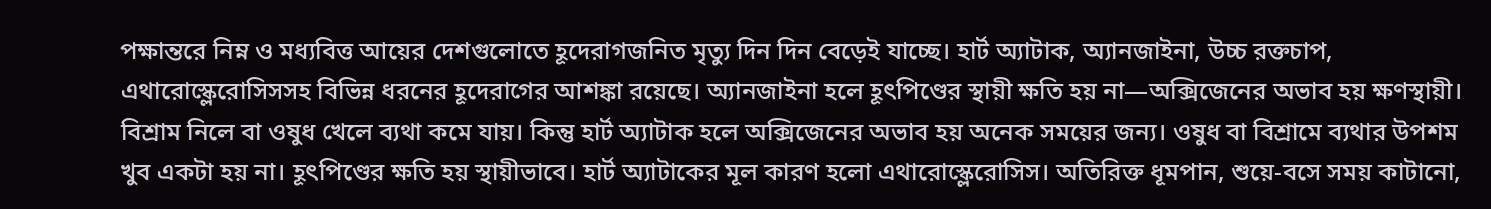পক্ষান্তরে নিম্ন ও মধ্যবিত্ত আয়ের দেশগুলোতে হূদেরাগজনিত মৃত্যু দিন দিন বেড়েই যাচ্ছে। হার্ট অ্যাটাক, অ্যানজাইনা, উচ্চ রক্তচাপ, এথারোস্ক্লেরোসিসসহ বিভিন্ন ধরনের হূদেরাগের আশঙ্কা রয়েছে। অ্যানজাইনা হলে হূৎপিণ্ডের স্থায়ী ক্ষতি হয় না—অক্সিজেনের অভাব হয় ক্ষণস্থায়ী। বিশ্রাম নিলে বা ওষুধ খেলে ব্যথা কমে যায়। কিন্তু হার্ট অ্যাটাক হলে অক্সিজেনের অভাব হয় অনেক সময়ের জন্য। ওষুধ বা বিশ্রামে ব্যথার উপশম খুব একটা হয় না। হূৎপিণ্ডের ক্ষতি হয় স্থায়ীভাবে। হার্ট অ্যাটাকের মূল কারণ হলো এথারোস্ক্লেরোসিস। অতিরিক্ত ধূমপান, শুয়ে-বসে সময় কাটানো,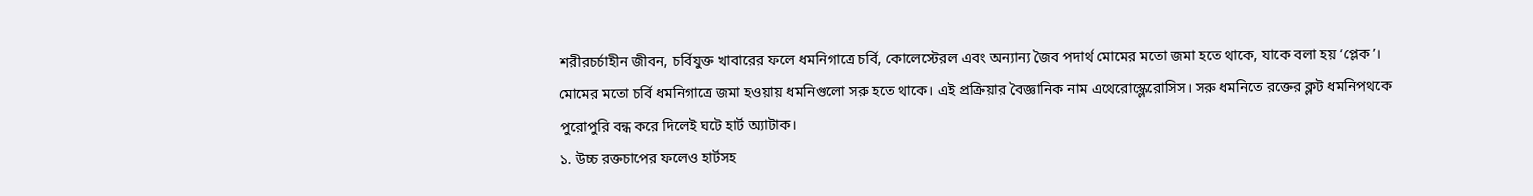শরীরচর্চাহীন জীবন, চর্বিযুক্ত খাবারের ফলে ধমনিগাত্রে চর্বি, কোলেস্টেরল এবং অন্যান্য জৈব পদার্থ মোমের মতো জমা হতে থাকে, যাকে বলা হয় ‘প্লেক’। মোমের মতো চর্বি ধমনিগাত্রে জমা হওয়ায় ধমনিগুলো সরু হতে থাকে। এই প্রক্রিয়ার বৈজ্ঞানিক নাম এথেরোস্ক্লেরোসিস। সরু ধমনিতে রক্তের ক্লট ধমনিপথকে পুরোপুরি বন্ধ করে দিলেই ঘটে হার্ট অ্যাটাক।
১. উচ্চ রক্তচাপের ফলেও হার্টসহ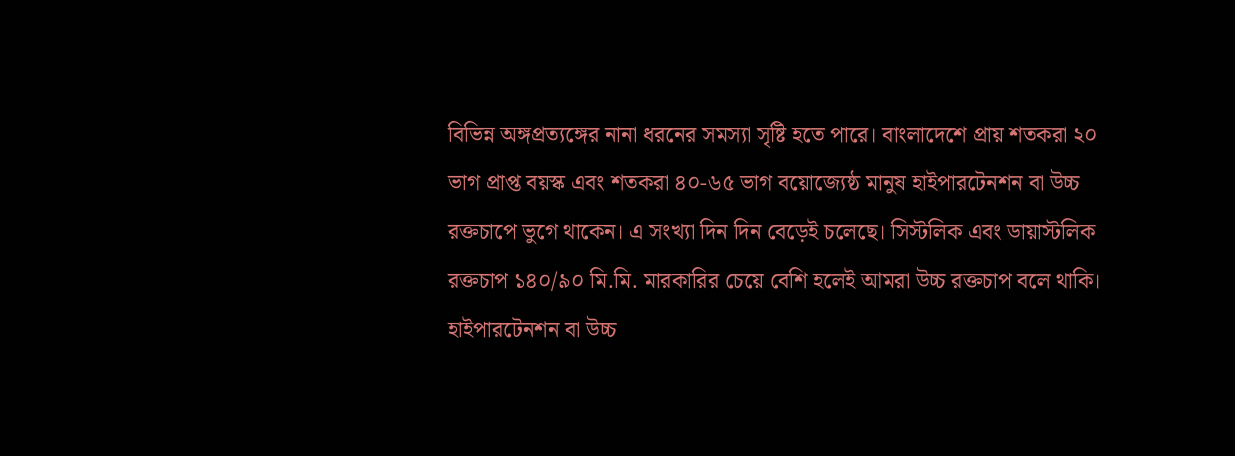বিভিন্ন অঙ্গপ্রত্যঙ্গের নানা ধরনের সমস্যা সৃষ্টি হতে পারে। বাংলাদেশে প্রায় শতকরা ২০ ভাগ প্রাপ্ত বয়স্ক এবং শতকরা ৪০-৬৫ ভাগ বয়োজ্যেষ্ঠ মানুষ হাইপারটেনশন বা উচ্চ রক্তচাপে ভুগে থাকেন। এ সংখ্যা দিন দিন বেড়েই চলেছে। সিস্টলিক এবং ডায়াস্টলিক রক্তচাপ ১৪০/৯০ মি.মি. মারকারির চেয়ে বেশি হলেই আমরা উচ্চ রক্তচাপ বলে থাকি। হাইপারটেনশন বা উচ্চ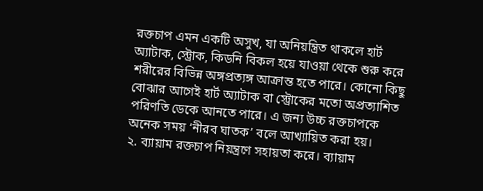রক্তচাপ এমন একটি অসুখ, যা অনিয়ন্ত্রিত থাকলে হার্ট অ্যাটাক, স্ট্রোক, কিডনি বিকল হয়ে যাওয়া থেকে শুরু করে শরীরের বিভিন্ন অঙ্গপ্রত্যঙ্গ আক্রান্ত হতে পারে। কোনো কিছু বোঝার আগেই হার্ট অ্যাটাক বা স্ট্রোকের মতো অপ্রত্যাশিত পরিণতি ডেকে আনতে পারে। এ জন্য উচ্চ রক্তচাপকে অনেক সময় ‘নীরব ঘাতক’ বলে আখ্যায়িত করা হয়।
২. ব্যায়াম রক্তচাপ নিয়ন্ত্রণে সহায়তা করে। ব্যায়াম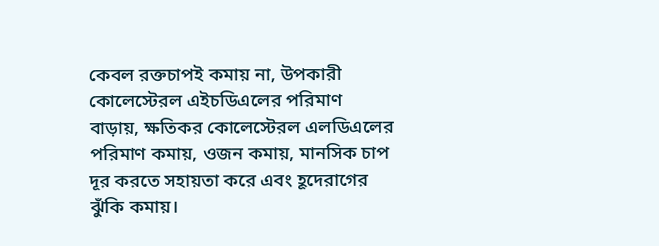কেবল রক্তচাপই কমায় না, উপকারী কোলেস্টেরল এইচডিএলের পরিমাণ বাড়ায়, ক্ষতিকর কোলেস্টেরল এলডিএলের পরিমাণ কমায়, ওজন কমায়, মানসিক চাপ দূর করতে সহায়তা করে এবং হূদেরাগের ঝুঁকি কমায়।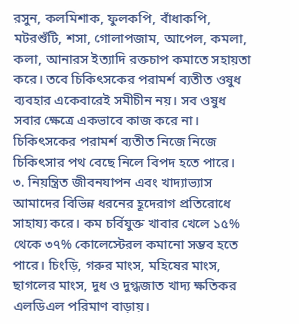রসুন, কলমিশাক, ফুলকপি, বাঁধাকপি, মটরশুঁটি, শসা, গোলাপজাম, আপেল, কমলা, কলা, আনারস ইত্যাদি রক্তচাপ কমাতে সহায়তা করে। তবে চিকিৎসকের পরামর্শ ব্যতীত ওষুধ ব্যবহার একেবারেই সমীচীন নয়। সব ওষুধ সবার ক্ষেত্রে একভাবে কাজ করে না। চিকিৎসকের পরামর্শ ব্যতীত নিজে নিজে চিকিৎসার পথ বেছে নিলে বিপদ হতে পারে।
৩. নিয়ন্ত্রিত জীবনযাপন এবং খাদ্যাভ্যাস আমাদের বিভিন্ন ধরনের হূদেরাগ প্রতিরোধে সাহায্য করে। কম চর্বিযুক্ত খাবার খেলে ১৫% থেকে ৩৭% কোলেস্টেরল কমানো সম্ভব হতে পারে। চিংড়ি, গরুর মাংস, মহিষের মাংস, ছাগলের মাংস, দুধ ও দুগ্ধজাত খাদ্য ক্ষতিকর এলডিএল পরিমাণ বাড়ায়।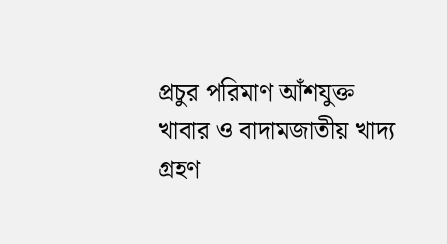প্রচুর পরিমাণ আঁশযুক্ত খাবার ও বাদামজাতীয় খাদ্য গ্রহণ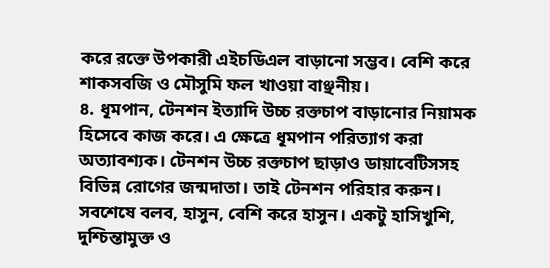করে রক্তে উপকারী এইচডিএল বাড়ানো সম্ভব। বেশি করে শাকসবজি ও মৌসুমি ফল খাওয়া বাঞ্ছনীয়।
৪. ধূমপান, টেনশন ইত্যাদি উচ্চ রক্তচাপ বাড়ানোর নিয়ামক হিসেবে কাজ করে। এ ক্ষেত্রে ধূমপান পরিত্যাগ করা অত্যাবশ্যক। টেনশন উচ্চ রক্তচাপ ছাড়াও ডায়াবেটিসসহ বিভিন্ন রোগের জন্মদাতা। তাই টেনশন পরিহার করুন। সবশেষে বলব, হাসুন, বেশি করে হাসুন। একটু হাসিখুশি, দুশ্চিন্তামুক্ত ও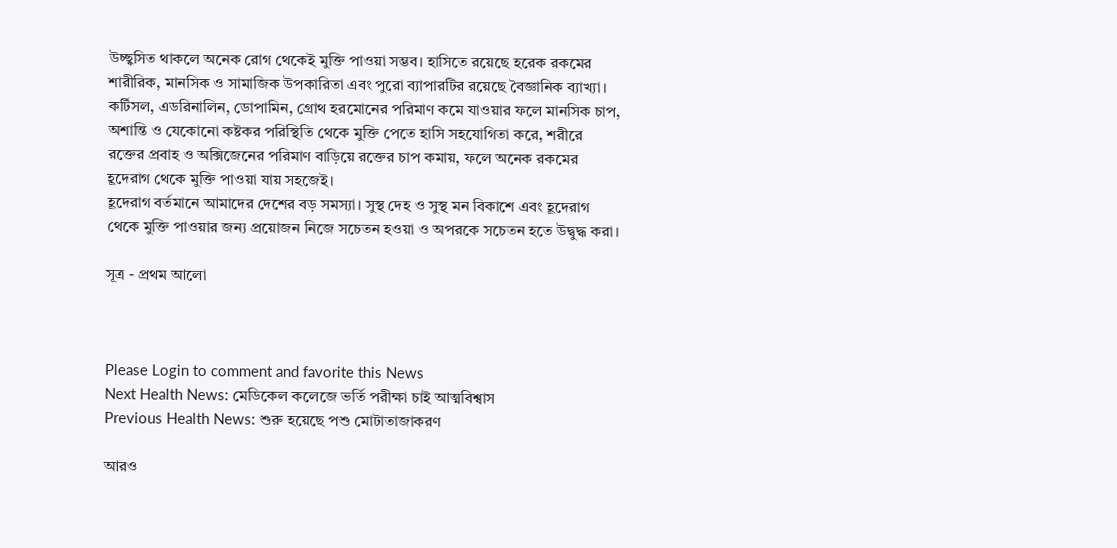উচ্ছ্বসিত থাকলে অনেক রোগ থেকেই মুক্তি পাওয়া সম্ভব। হাসিতে রয়েছে হরেক রকমের শারীরিক, মানসিক ও সামাজিক উপকারিতা এবং পুরো ব্যাপারটির রয়েছে বৈজ্ঞানিক ব্যাখ্যা। কর্টিসল, এডরিনালিন, ডোপামিন, গ্রোথ হরমোনের পরিমাণ কমে যাওয়ার ফলে মানসিক চাপ, অশান্তি ও যেকোনো কষ্টকর পরিস্থিতি থেকে মুক্তি পেতে হাসি সহযোগিতা করে, শরীরে রক্তের প্রবাহ ও অক্সিজেনের পরিমাণ বাড়িয়ে রক্তের চাপ কমায়, ফলে অনেক রকমের হূদেরাগ থেকে মুক্তি পাওয়া যায় সহজেই।
হূদেরাগ বর্তমানে আমাদের দেশের বড় সমস্যা। সুস্থ দেহ ও সুস্থ মন বিকাশে এবং হূদেরাগ থেকে মুক্তি পাওয়ার জন্য প্রয়োজন নিজে সচেতন হওয়া ও অপরকে সচেতন হতে উদ্বুদ্ধ করা।

সূত্র - প্রথম আলো



Please Login to comment and favorite this News
Next Health News: মেডিকেল কলেজে ভর্তি পরীক্ষা চাই আত্মবিশ্বাস
Previous Health News: শুরু হয়েছে পশু মোটাতাজাকরণ

আরও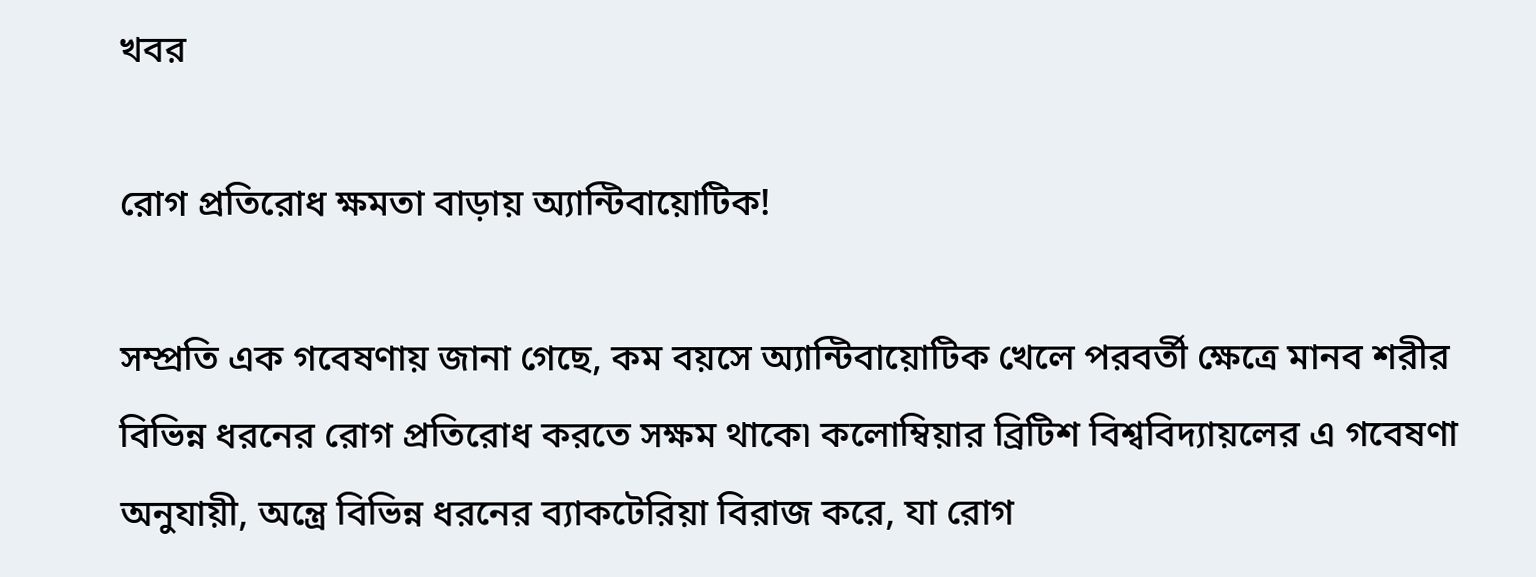খবর

রোগ প্রতিরোধ ক্ষমতা বাড়ায় অ্যান্টিবায়োটিক!

সম্প্রতি এক গবেষণায় জানা গেছে, কম বয়সে অ্যান্টিবায়োটিক খেলে পরবর্তী ক্ষেত্রে মানব শরীর বিভিন্ন ধরনের রোগ প্রতিরোধ করতে সক্ষম থাকে৷ কলোম্বিয়ার ব্রিটিশ বিশ্ববিদ্যায়লের এ গবেষণা অনুযায়ী, অন্ত্রে বিভিন্ন ধরনের ব্যাকটেরিয়া বিরাজ করে, যা রোগ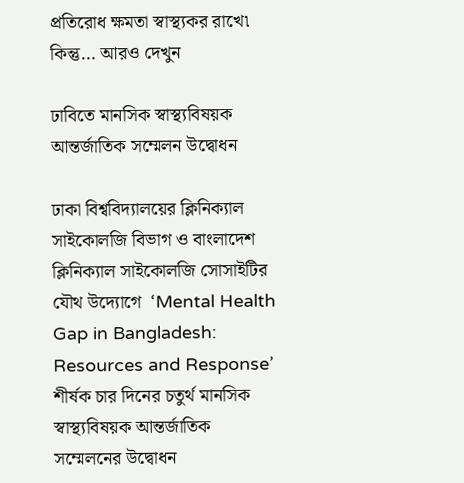প্রতিরোধ ক্ষমতা স্বাস্থ্যকর রাখে৷ কিন্তু... আরও দেখুন

ঢাবিতে মানসিক স্বাস্থ্যবিষয়ক আন্তর্জাতিক সম্মেলন উদ্বোধন

ঢাকা বিশ্ববিদ্যালয়ের ক্লিনিক্যাল সাইকোলজি বিভাগ ও বাংলাদেশ ক্লিনিক্যাল সাইকোলজি সোসাইটির যৌথ উদ্যোগে  ‘Mental Health Gap in Bangladesh: Resources and Response’ শীর্ষক চার দিনের চতুর্থ মানসিক স্বাস্থ্যবিষয়ক আন্তর্জাতিক সম্মেলনের উদ্বোধন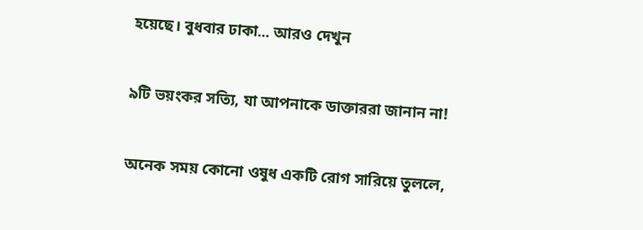হয়েছে। বুধবার ঢাকা... আরও দেখুন

৯টি ভয়ংকর সত্যি, যা আপনাকে ডাক্তাররা জানান না!

অনেক সময় কোনো ওষুধ একটি রোগ সারিয়ে তুললে,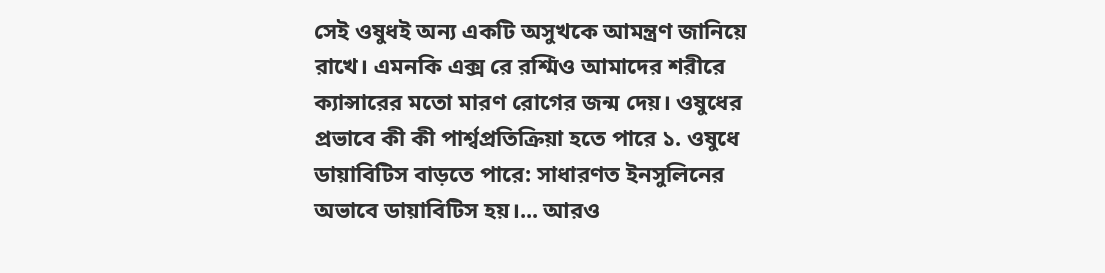সেই ওষুধই অন্য একটি অসুখকে আমন্ত্রণ জানিয়ে রাখে। এমনকি এক্স রে রশ্মিও আমাদের শরীরে ক্যান্সারের মতো মারণ রোগের জন্ম দেয়। ওষুধের প্রভাবে কী কী পার্শ্বপ্রতিক্রিয়া হতে পারে ১. ওষুধে ডায়াবিটিস বাড়তে পারে: সাধারণত ইনসুলিনের অভাবে ডায়াবিটিস হয়।... আরও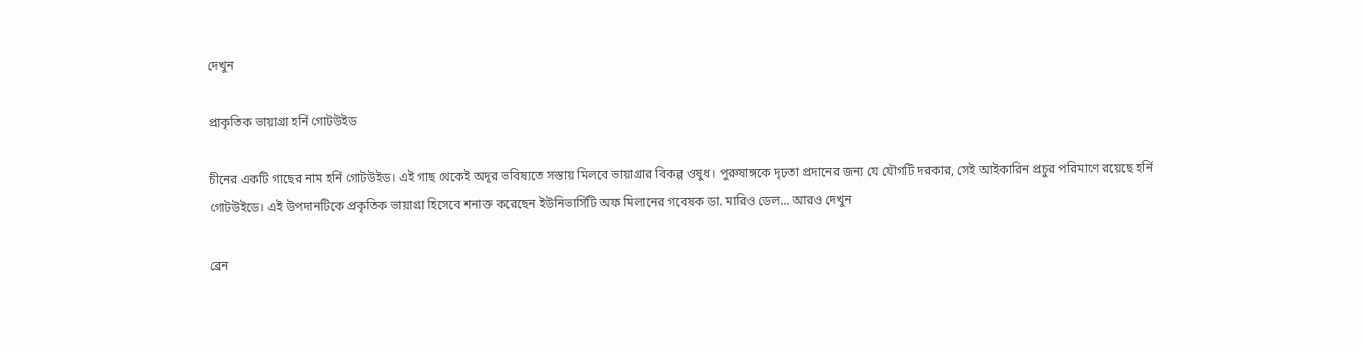দেখুন

প্রাকৃতিক ভায়াগ্রা হর্নি গোটউইড

চীনের একটি গাছের নাম হর্নি গোটউইড। এই গাছ থেকেই অদূর ভবিষ্যতে সস্তায় মিলবে ভায়াগ্রার বিকল্প ওষুধ। পুরুষাঙ্গকে দৃঢ়তা প্রদানের জন্য যে যৌগটি দরকার, সেই আইকারিন প্রচুর পরিমাণে রয়েছে হর্নি গোটউইডে। এই উপদানটিকে প্রকৃতিক ভায়াগ্রা হিসেবে শনাক্ত করেছেন ইউনিভার্সিটি অফ মিলানের গবেষক ডা. মারিও ডেল... আরও দেখুন

ব্রেন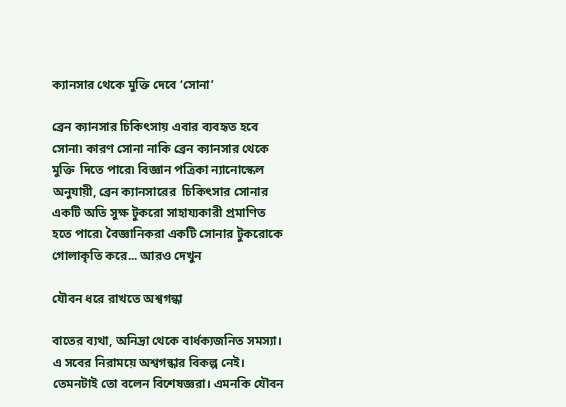ক্যানসার থেকে মুক্তি দেবে ‘সোনা’

ব্রেন ক্যানসার চিকিৎসায় এবার ব্যবহৃত হবে সোনা৷ কারণ সোনা নাকি ব্রেন ক্যানসার থেকে মুক্তি  দিতে পারে৷ বিজ্ঞান পত্রিকা ন্যানোস্কেল অনুযায়ী, ব্রেন ক্যানসারের  চিকিৎসার সোনার একটি অতি সুক্ষ টুকরো সাহায্যকারী প্রমাণিত হতে পারে৷ বৈজ্ঞানিকরা একটি সোনার টুকরোকে গোলাকৃতি করে... আরও দেখুন

যৌবন ধরে রাখতে অশ্বগন্ধা

বাতের ব্যথা, অনিদ্রা থেকে বার্ধক্যজনিত সমস্যা। এ সবের নিরাময়ে অশ্বগন্ধার বিকল্প নেই। তেমনটাই তো বলেন বিশেষজ্ঞরা। এমনকি যৌবন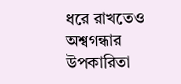ধরে রাখতেও অশ্বগন্ধার উপকারিতা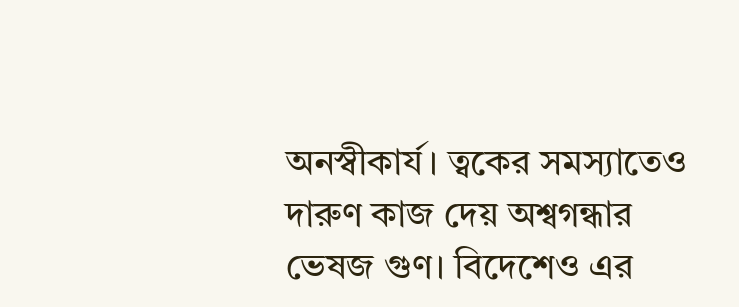অনস্বীকার্য। ত্বকের সমস্যাতেও দারুণ কাজ দেয় অশ্বগন্ধার ভেষজ গুণ। বিদেশেও এর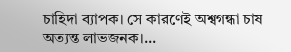চাহিদা ব্যাপক। সে কারণেই অশ্বগন্ধা চাষ অত্যন্ত লাভজনক।...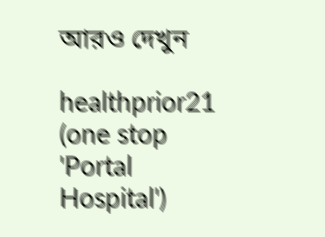আরও দেখুন

healthprior21 (one stop 'Portal Hospital')